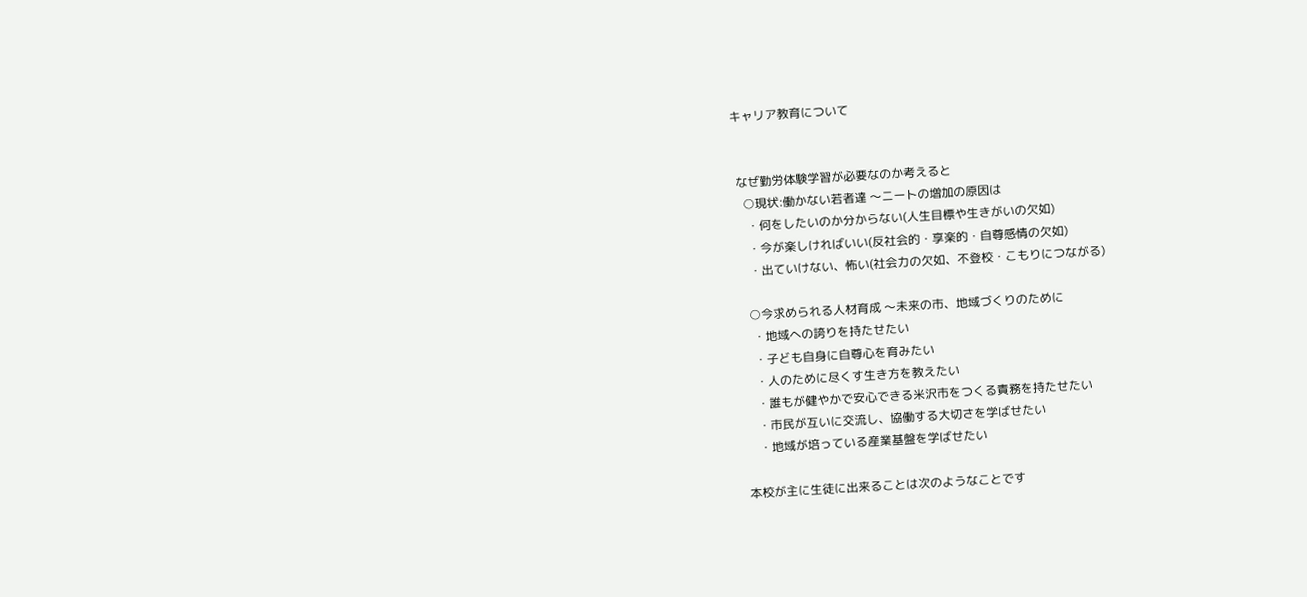キャリア教育について


 なぜ勤労体験学習が必要なのか考えると
   ○現状:働かない若者達 〜ニートの増加の原因は
    ・何をしたいのか分からない(人生目標や生きがいの欠如)
    ・今が楽しければいい(反社会的・享楽的・自尊感情の欠如)
    ・出ていけない、怖い(社会力の欠如、不登校・こもりにつながる)

   ○今求められる人材育成 〜未来の市、地域づくりのために
    ・地域への誇りを持たせたい
    ・子ども自身に自尊心を育みたい
    ・人のために尽くす生き方を教えたい
    ・誰もが健やかで安心できる米沢市をつくる責務を持たせたい
    ・市民が互いに交流し、協働する大切さを学ばせたい
    ・地域が培っている産業基盤を学ばせたい

本校が主に生徒に出来ることは次のようなことです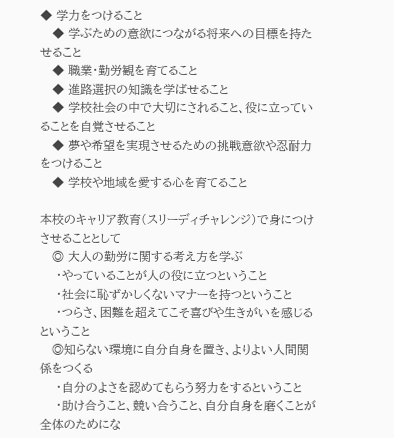◆ 学力をつけること
   ◆ 学ぶための意欲につながる将来への目標を持たせること
   ◆ 職業・勤労観を育てること
   ◆ 進路選択の知識を学ばせること
   ◆ 学校社会の中で大切にされること、役に立っていることを自覚させること
   ◆ 夢や希望を実現させるための挑戦意欲や忍耐力をつけること
   ◆ 学校や地域を愛する心を育てること

本校のキャリア教育(スリーディチャレンジ)で身につけさせることとして
   ◎ 大人の勤労に関する考え方を学ぶ
    ・やっていることが人の役に立つということ
    ・社会に恥ずかしくないマナーを持つということ
    ・つらさ、困難を超えてこそ喜びや生きがいを感じるということ
   ◎知らない環境に自分自身を置き、よりよい人間関係をつくる
    ・自分のよさを認めてもらう努力をするということ
    ・助け合うこと、競い合うこと、自分自身を磨くことが全体のためにな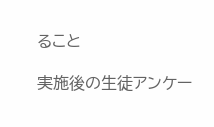ること

実施後の生徒アンケー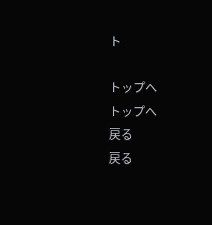ト

トップへ
トップへ
戻る
戻る